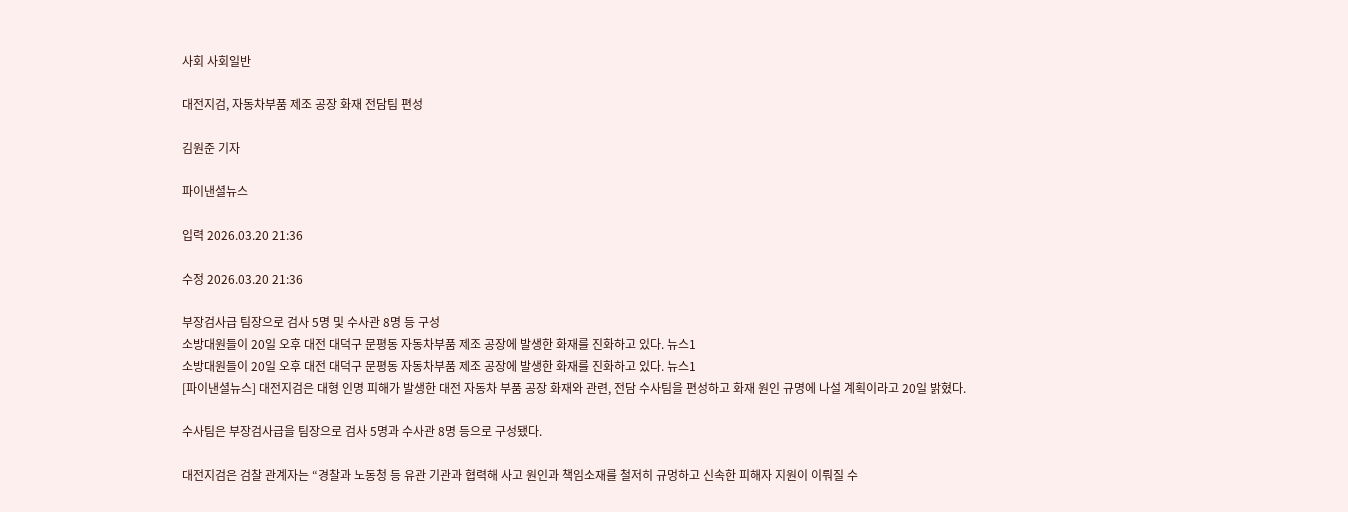사회 사회일반

대전지검, 자동차부품 제조 공장 화재 전담팀 편성

김원준 기자

파이낸셜뉴스

입력 2026.03.20 21:36

수정 2026.03.20 21:36

부장검사급 팀장으로 검사 5명 및 수사관 8명 등 구성
소방대원들이 20일 오후 대전 대덕구 문평동 자동차부품 제조 공장에 발생한 화재를 진화하고 있다. 뉴스1
소방대원들이 20일 오후 대전 대덕구 문평동 자동차부품 제조 공장에 발생한 화재를 진화하고 있다. 뉴스1
[파이낸셜뉴스] 대전지검은 대형 인명 피해가 발생한 대전 자동차 부품 공장 화재와 관련, 전담 수사팀을 편성하고 화재 원인 규명에 나설 계획이라고 20일 밝혔다.

수사팀은 부장검사급을 팀장으로 검사 5명과 수사관 8명 등으로 구성됐다.

대전지검은 검찰 관계자는 “경찰과 노동청 등 유관 기관과 협력해 사고 원인과 책임소재를 철저히 규멍하고 신속한 피해자 지원이 이뤄질 수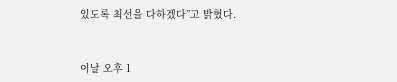있도록 최선을 다하겠다”고 밝혔다.


이날 오후 1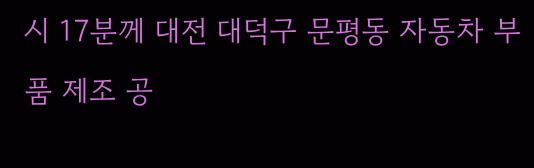시 17분께 대전 대덕구 문평동 자동차 부품 제조 공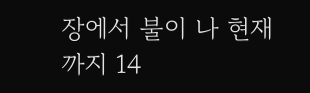장에서 불이 나 현재까지 14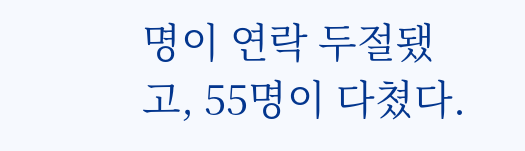명이 연락 두절됐고, 55명이 다쳤다.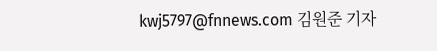kwj5797@fnnews.com 김원준 기자